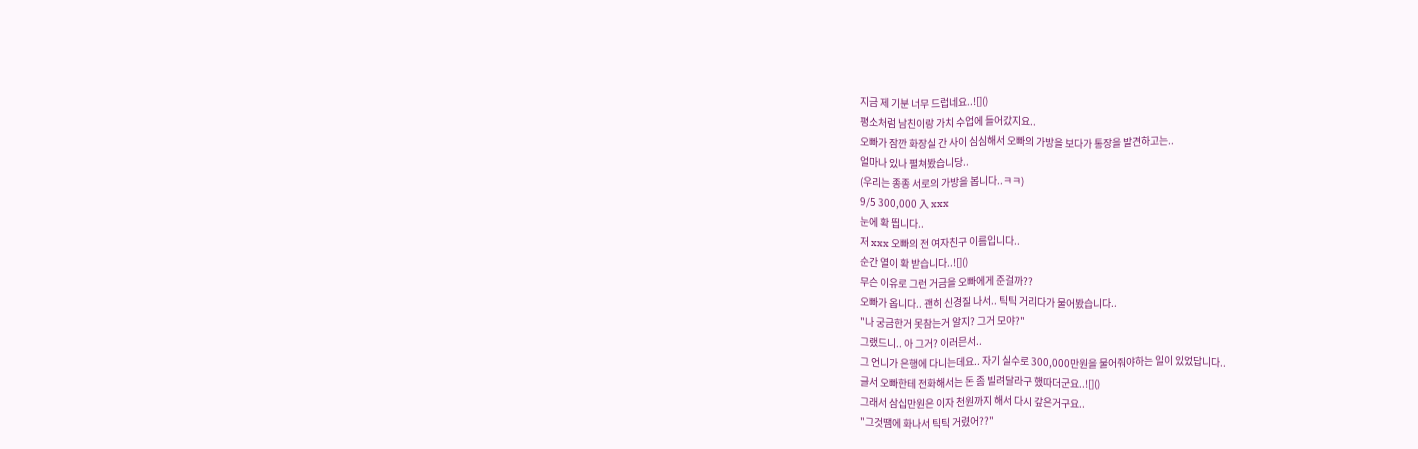지금 제 기분 너무 드럽네요..![]()
평소처럼 남친이랑 가치 수업에 들어갔지요..
오빠가 잠깐 화장실 간 사이 심심해서 오빠의 가방을 보다가 통장을 발견하고는..
얼마나 있나 펼쳐봤습니당..
(우리는 종종 서로의 가방을 봅니다..ㅋㅋ)
9/5 300,000 入 xxx
눈에 확 띕니다..
저 xxx 오빠의 전 여자친구 이름입니다..
순간 열이 확 받습니다..![]()
무슨 이유로 그런 거금을 오빠에게 준걸까??
오빠가 옵니다.. 괜히 신경질 나서.. 틱틱 거리다가 물어봤습니다..
"나 궁금한거 못참는거 알지? 그거 모야?"
그랬드니.. 아 그거? 이러믄서..
그 언니가 은행에 다니는데요.. 자기 실수로 300,000만원을 물어줘야하는 일이 있었답니다..
글서 오빠한테 전화해서는 돈 좀 빌려달라구 했따더군요..![]()
그래서 삼십만원은 이자 천원까지 해서 다시 갚은거구요..
"그것땜에 화나서 틱틱 거렸어??"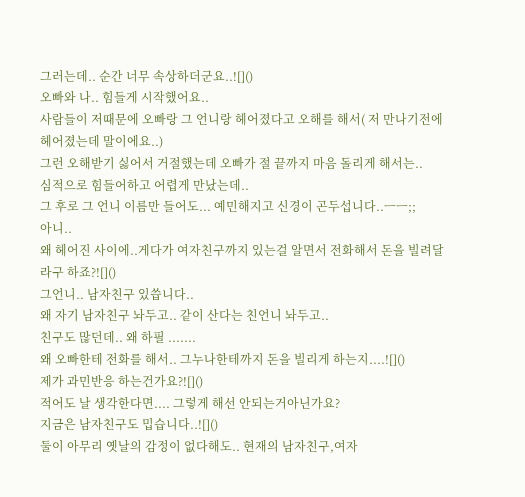그러는데.. 순간 너무 속상하더군요..![]()
오빠와 나.. 힘들게 시작했어요..
사람들이 저때문에 오빠랑 그 언니랑 헤어졌다고 오해를 해서( 저 만나기전에 헤어졌는데 말이에요..)
그런 오해받기 싫어서 거절했는데 오빠가 절 끝까지 마음 돌리게 해서는..
심적으로 힘들어하고 어렵게 만났는데..
그 후로 그 언니 이름만 들어도... 예민해지고 신경이 곤두섭니다..ㅡㅡ;;
아니..
왜 헤어진 사이에..게다가 여자친구까지 있는걸 알면서 전화해서 돈을 빌려달라구 하죠?![]()
그언니.. 남자친구 있씁니다..
왜 자기 남자친구 놔두고.. 같이 산다는 친언니 놔두고..
친구도 많던데.. 왜 하필 .......
왜 오빠한테 전화를 해서.. 그누나한테까지 돈을 빌리게 하는지....![]()
제가 과민반응 하는건가요?![]()
적어도 날 생각한다면.... 그렇게 해선 안되는거아닌가요?
지금은 남자친구도 밉습니다..![]()
둘이 아무리 옛날의 감정이 없다해도.. 현재의 남자친구,여자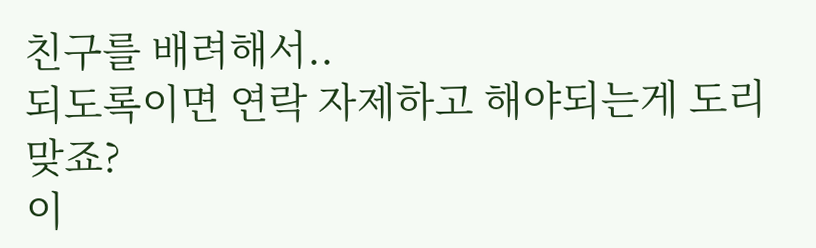친구를 배려해서..
되도록이면 연락 자제하고 해야되는게 도리맞죠?
이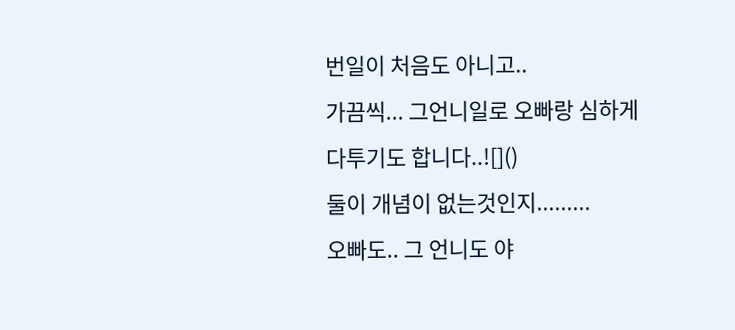번일이 처음도 아니고..
가끔씩... 그언니일로 오빠랑 심하게 다투기도 합니다..![]()
둘이 개념이 없는것인지.........
오빠도.. 그 언니도 야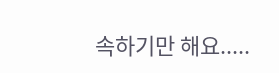속하기만 해요.....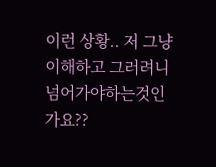이런 상황.. 저 그냥 이해하고 그러려니넘어가야하는것인가요??